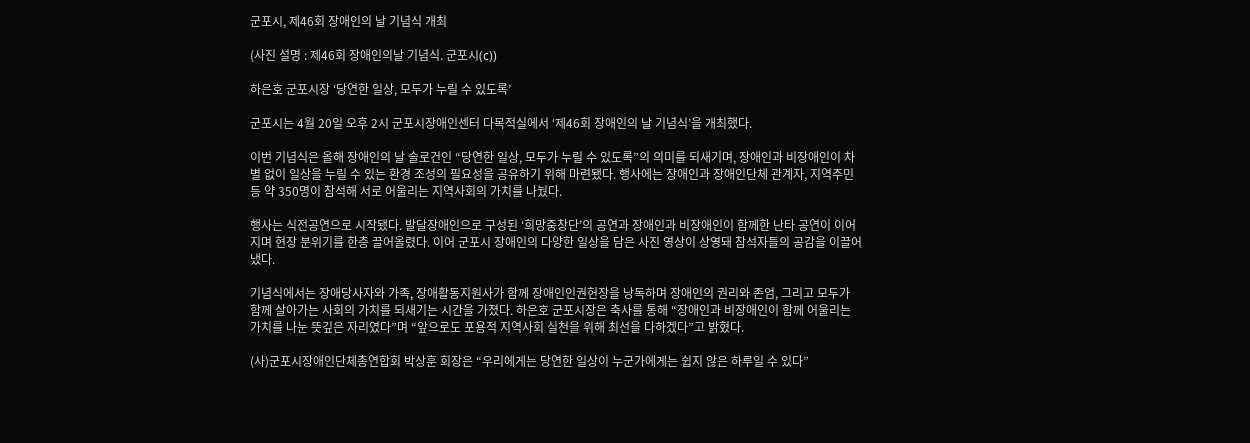군포시, 제46회 장애인의 날 기념식 개최

(사진 설명 : 제46회 장애인의날 기념식. 군포시(c))

하은호 군포시장 ‘당연한 일상, 모두가 누릴 수 있도록’

군포시는 4월 20일 오후 2시 군포시장애인센터 다목적실에서 ‘제46회 장애인의 날 기념식’을 개최했다.

이번 기념식은 올해 장애인의 날 슬로건인 “당연한 일상, 모두가 누릴 수 있도록”의 의미를 되새기며, 장애인과 비장애인이 차별 없이 일상을 누릴 수 있는 환경 조성의 필요성을 공유하기 위해 마련됐다. 행사에는 장애인과 장애인단체 관계자, 지역주민 등 약 350명이 참석해 서로 어울리는 지역사회의 가치를 나눴다.

행사는 식전공연으로 시작됐다. 발달장애인으로 구성된 ‘희망중창단’의 공연과 장애인과 비장애인이 함께한 난타 공연이 이어지며 현장 분위기를 한층 끌어올렸다. 이어 군포시 장애인의 다양한 일상을 담은 사진 영상이 상영돼 참석자들의 공감을 이끌어냈다.

기념식에서는 장애당사자와 가족, 장애활동지원사가 함께 장애인인권헌장을 낭독하며 장애인의 권리와 존엄, 그리고 모두가 함께 살아가는 사회의 가치를 되새기는 시간을 가졌다. 하은호 군포시장은 축사를 통해 “장애인과 비장애인이 함께 어울리는 가치를 나눈 뜻깊은 자리였다”며 “앞으로도 포용적 지역사회 실천을 위해 최선을 다하겠다”고 밝혔다.

(사)군포시장애인단체총연합회 박상훈 회장은 “우리에게는 당연한 일상이 누군가에게는 쉽지 않은 하루일 수 있다”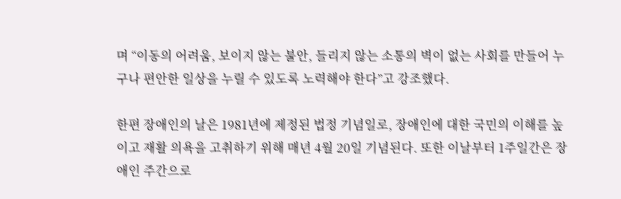며 “이동의 어려움, 보이지 않는 불안, 들리지 않는 소통의 벽이 없는 사회를 만들어 누구나 편안한 일상을 누릴 수 있도록 노력해야 한다”고 강조했다.

한편 장애인의 날은 1981년에 제정된 법정 기념일로, 장애인에 대한 국민의 이해를 높이고 재활 의욕을 고취하기 위해 매년 4월 20일 기념된다. 또한 이날부터 1주일간은 장애인 주간으로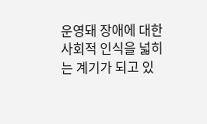운영돼 장애에 대한 사회적 인식을 넓히는 계기가 되고 있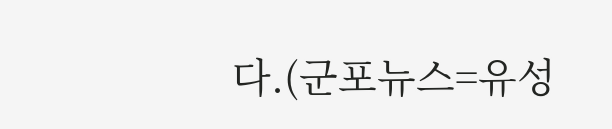다.(군포뉴스=유성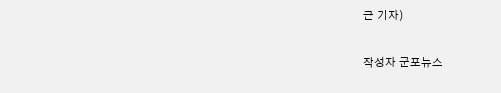근 기자)

작성자 군포뉴스